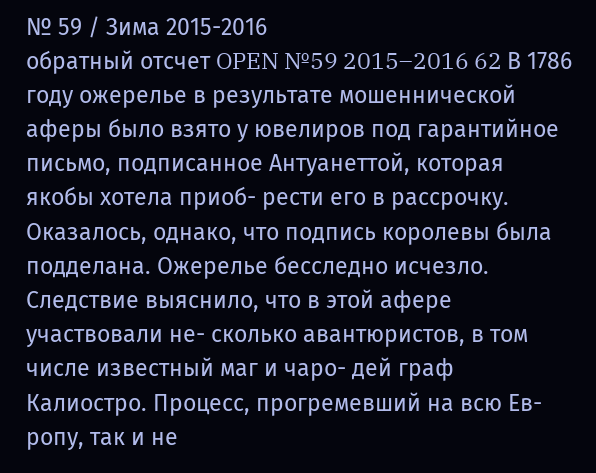№ 59 / Зима 2015-2016
обратный отсчет OPEN №59 2015–2016 62 В 1786 году ожерелье в результате мошеннической аферы было взято у ювелиров под гарантийное письмо, подписанное Антуанеттой, которая якобы хотела приоб- рести его в рассрочку. Оказалось, однако, что подпись королевы была подделана. Ожерелье бесследно исчезло. Следствие выяснило, что в этой афере участвовали не- сколько авантюристов, в том числе известный маг и чаро- дей граф Калиостро. Процесс, прогремевший на всю Ев- ропу, так и не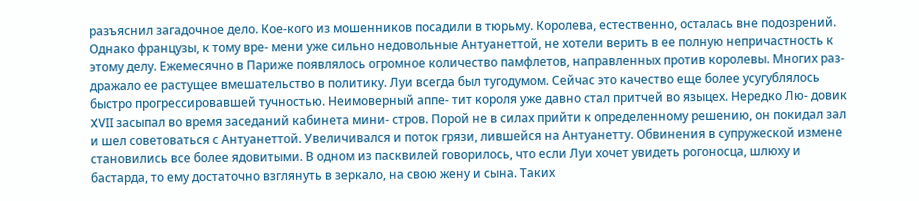разъяснил загадочное дело. Кое-кого из мошенников посадили в тюрьму. Королева, естественно, осталась вне подозрений. Однако французы, к тому вре- мени уже сильно недовольные Антуанеттой, не хотели верить в ее полную непричастность к этому делу. Ежемесячно в Париже появлялось огромное количество памфлетов, направленных против королевы. Многих раз- дражало ее растущее вмешательство в политику. Луи всегда был тугодумом. Сейчас это качество еще более усугублялось быстро прогрессировавшей тучностью. Неимоверный аппе- тит короля уже давно стал притчей во языцех. Нередко Лю- довик XVII засыпал во время заседаний кабинета мини- стров. Порой не в силах прийти к определенному решению, он покидал зал и шел советоваться с Антуанеттой. Увеличивался и поток грязи, лившейся на Антуанетту. Обвинения в супружеской измене становились все более ядовитыми. В одном из пасквилей говорилось, что если Луи хочет увидеть рогоносца, шлюху и бастарда, то ему достаточно взглянуть в зеркало, на свою жену и сына. Таких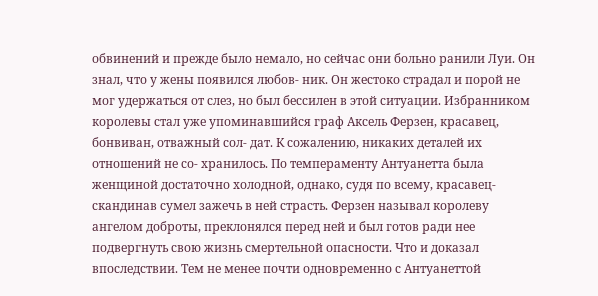обвинений и прежде было немало, но сейчас они больно ранили Луи. Он знал, что у жены появился любов- ник. Он жестоко страдал и порой не мог удержаться от слез, но был бессилен в этой ситуации. Избранником королевы стал уже упоминавшийся граф Аксель Ферзен, красавец, бонвиван, отважный сол- дат. К сожалению, никаких деталей их отношений не со- хранилось. По темпераменту Антуанетта была женщиной достаточно холодной, однако, судя по всему, красавец- скандинав сумел зажечь в ней страсть. Ферзен называл королеву ангелом доброты, преклонялся перед ней и был готов ради нее подвергнуть свою жизнь смертельной опасности. Что и доказал впоследствии. Тем не менее почти одновременно с Антуанеттой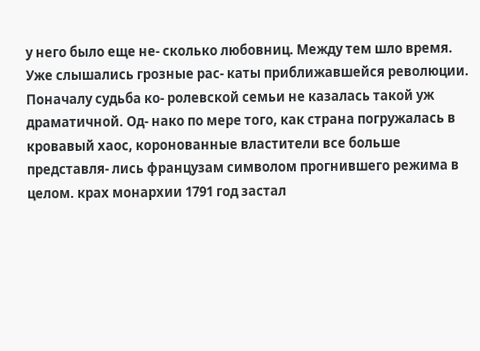у него было еще не- сколько любовниц. Между тем шло время. Уже слышались грозные рас- каты приближавшейся революции. Поначалу судьба ко- ролевской семьи не казалась такой уж драматичной. Од- нако по мере того, как страна погружалась в кровавый хаос, коронованные властители все больше представля- лись французам символом прогнившего режима в целом. крах монархии 1791 год застал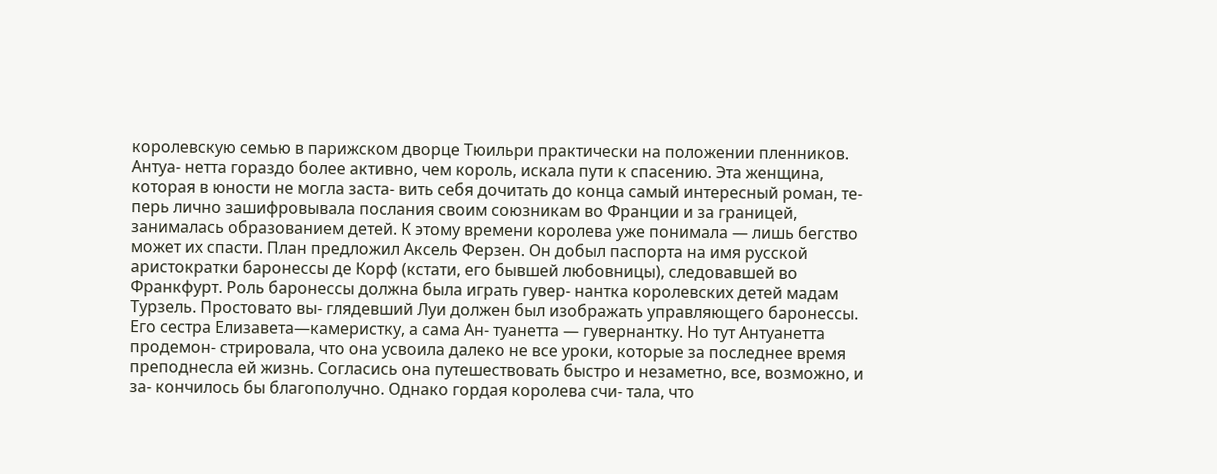королевскую семью в парижском дворце Тюильри практически на положении пленников. Антуа- нетта гораздо более активно, чем король, искала пути к спасению. Эта женщина, которая в юности не могла заста- вить себя дочитать до конца самый интересный роман, те- перь лично зашифровывала послания своим союзникам во Франции и за границей, занималась образованием детей. К этому времени королева уже понимала — лишь бегство может их спасти. План предложил Аксель Ферзен. Он добыл паспорта на имя русской аристократки баронессы де Корф (кстати, его бывшей любовницы), следовавшей во Франкфурт. Роль баронессы должна была играть гувер- нантка королевских детей мадам Турзель. Простовато вы- глядевший Луи должен был изображать управляющего баронессы. Его сестра Елизавета—камеристку, а сама Ан- туанетта — гувернантку. Но тут Антуанетта продемон- стрировала, что она усвоила далеко не все уроки, которые за последнее время преподнесла ей жизнь. Согласись она путешествовать быстро и незаметно, все, возможно, и за- кончилось бы благополучно. Однако гордая королева счи- тала, что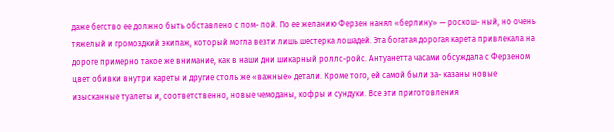даже бегство ее должно быть обставлено с пом- пой. По ее желанию Ферзен нанял «берлину» — роскош- ный, но очень тяжелый и громоздкий экипаж, который могла везти лишь шестерка лошадей. Эта богатая дорогая карета привлекала на дороге примерно такое же внимание, как в наши дни шикарный роллс-ройс. Антуанетта часами обсуждала с Ферзеном цвет обивки внутри кареты и другие столь же «важные» детали. Кроме того, ей самой были за- казаны новые изысканные туалеты и, соответственно, новые чемоданы, кофры и сундуки. Все эти приготовления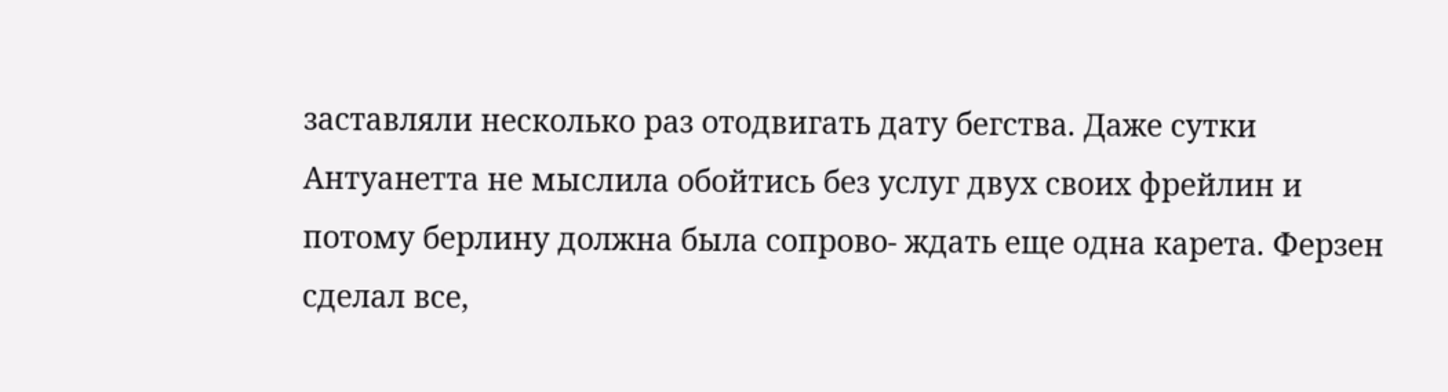заставляли несколько раз отодвигать дату бегства. Даже сутки Антуанетта не мыслила обойтись без услуг двух своих фрейлин и потому берлину должна была сопрово- ждать еще одна карета. Ферзен сделал все,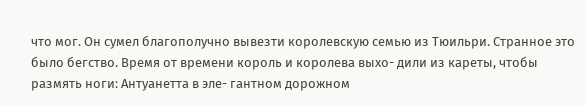что мог. Он сумел благополучно вывезти королевскую семью из Тюильри. Странное это было бегство. Время от времени король и королева выхо- дили из кареты, чтобы размять ноги: Антуанетта в эле- гантном дорожном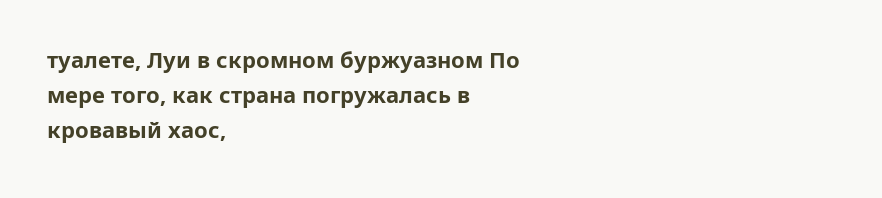туалете, Луи в скромном буржуазном По мере того, как страна погружалась в кровавый хаос,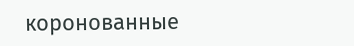коронованные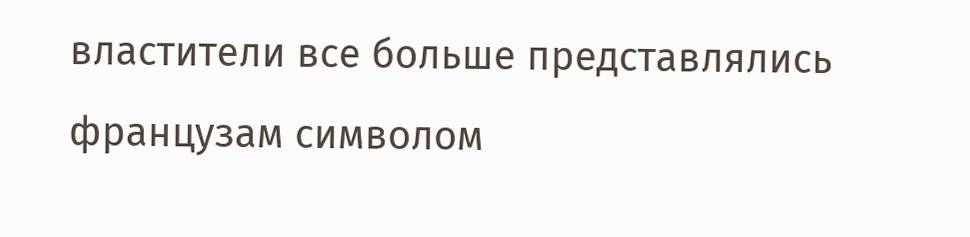властители все больше представлялись французам символом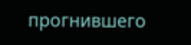прогнившего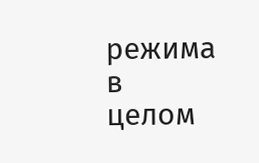режима в целом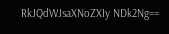RkJQdWJsaXNoZXIy NDk2Ng==